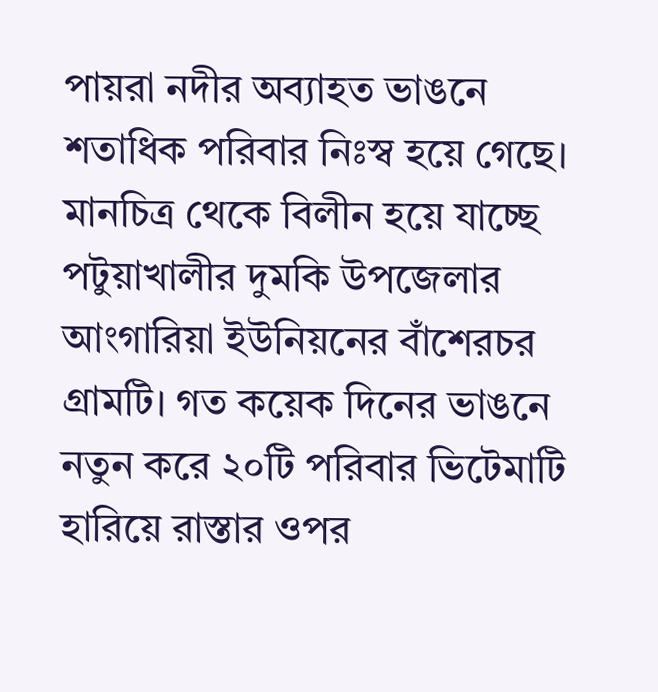পায়রা নদীর অব্যাহত ভাঙনে শতাধিক পরিবার নিঃস্ব হয়ে গেছে। মানচিত্র থেকে বিলীন হয়ে যাচ্ছে পটুয়াখালীর দুমকি উপজেলার আংগারিয়া ইউনিয়নের বাঁশেরচর গ্রামটি। গত কয়েক দিনের ভাঙনে নতুন করে ২০টি পরিবার ভিটেমাটি হারিয়ে রাস্তার ওপর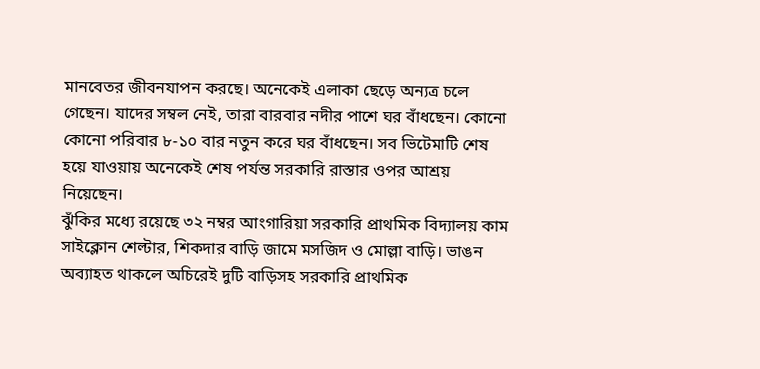মানবেতর জীবনযাপন করছে। অনেকেই এলাকা ছেড়ে অন্যত্র চলে গেছেন। যাদের সম্বল নেই, তারা বারবার নদীর পাশে ঘর বাঁধছেন। কোনো কোনো পরিবার ৮-১০ বার নতুন করে ঘর বাঁধছেন। সব ভিটেমাটি শেষ হয়ে যাওয়ায় অনেকেই শেষ পর্যন্ত সরকারি রাস্তার ওপর আশ্রয় নিয়েছেন।
ঝুঁকির মধ্যে রয়েছে ৩২ নম্বর আংগারিয়া সরকারি প্রাথমিক বিদ্যালয় কাম সাইক্লোন শেল্টার, শিকদার বাড়ি জামে মসজিদ ও মোল্লা বাড়ি। ভাঙন অব্যাহত থাকলে অচিরেই দুটি বাড়িসহ সরকারি প্রাথমিক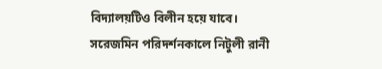বিদ্যালয়টিও বিলীন হয়ে যাবে।
সরেজমিন পরিদর্শনকালে নিটুলী রানী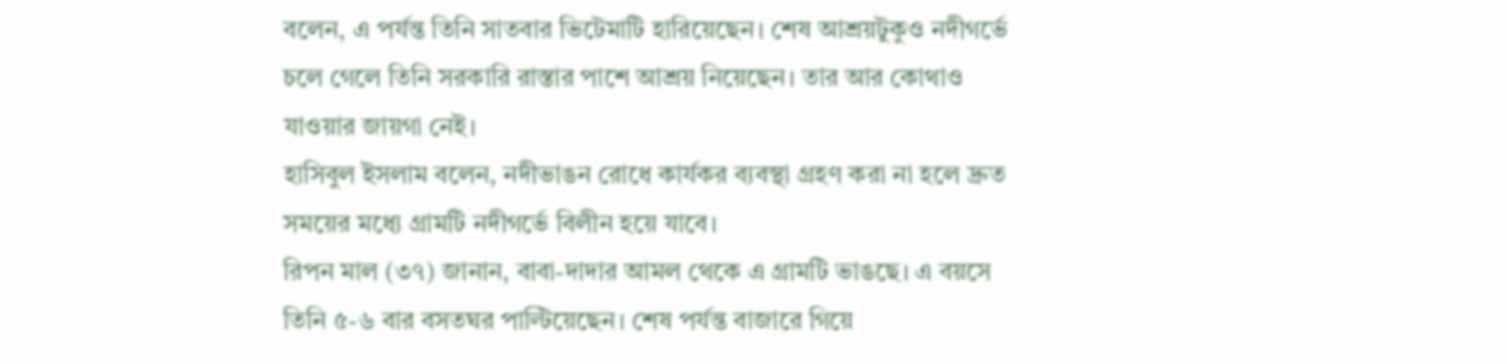বলেন, এ পর্যন্ত তিনি সাতবার ভিটেমাটি হারিয়েছেন। শেষ আশ্রয়টুকুও নদীগর্ভে চলে গেলে তিনি সরকারি রাস্তার পাশে আশ্রয় নিয়েছেন। তার আর কোথাও যাওয়ার জায়গা নেই।
হাসিবুল ইসলাম বলেন, নদীভাঙন রোধে কার্যকর ব্যবস্থা গ্রহণ করা না হলে দ্রুত সময়ের মধ্যে গ্রামটি নদীগর্ভে বিলীন হয়ে যাবে।
রিপন মাল (৩৭) জানান, বাবা-দাদার আমল থেকে এ গ্রামটি ভাঙছে। এ বয়সে তিনি ৫-৬ বার বসতঘর পাল্টিয়েছেন। শেষ পর্যন্ত বাজারে গিয়ে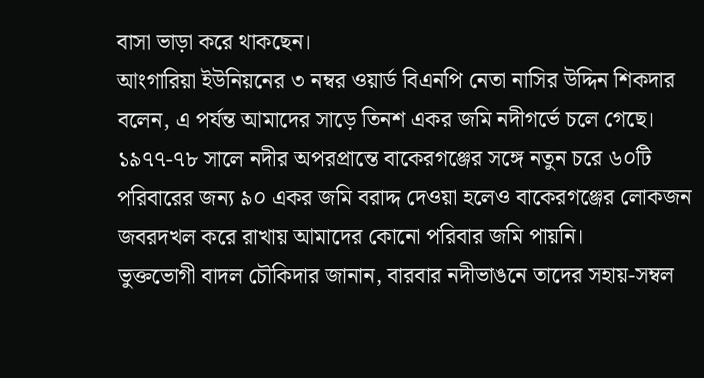বাসা ভাড়া করে থাকছেন।
আংগারিয়া ইউনিয়নের ৩ নম্বর ওয়ার্ড বিএনপি নেতা নাসির উদ্দিন শিকদার বলেন, এ পর্যন্ত আমাদের সাড়ে তিনশ একর জমি নদীগর্ভে চলে গেছে। ১৯৭৭-৭৮ সালে নদীর অপরপ্রান্তে বাকেরগঞ্জের সঙ্গে নতুন চরে ৬০টি পরিবারের জন্য ৯০ একর জমি বরাদ্দ দেওয়া হলেও বাকেরগঞ্জের লোকজন জবরদখল করে রাখায় আমাদের কোনো পরিবার জমি পায়নি।
ভুক্তভোগী বাদল চৌকিদার জানান, বারবার নদীভাঙনে তাদের সহায়-সম্বল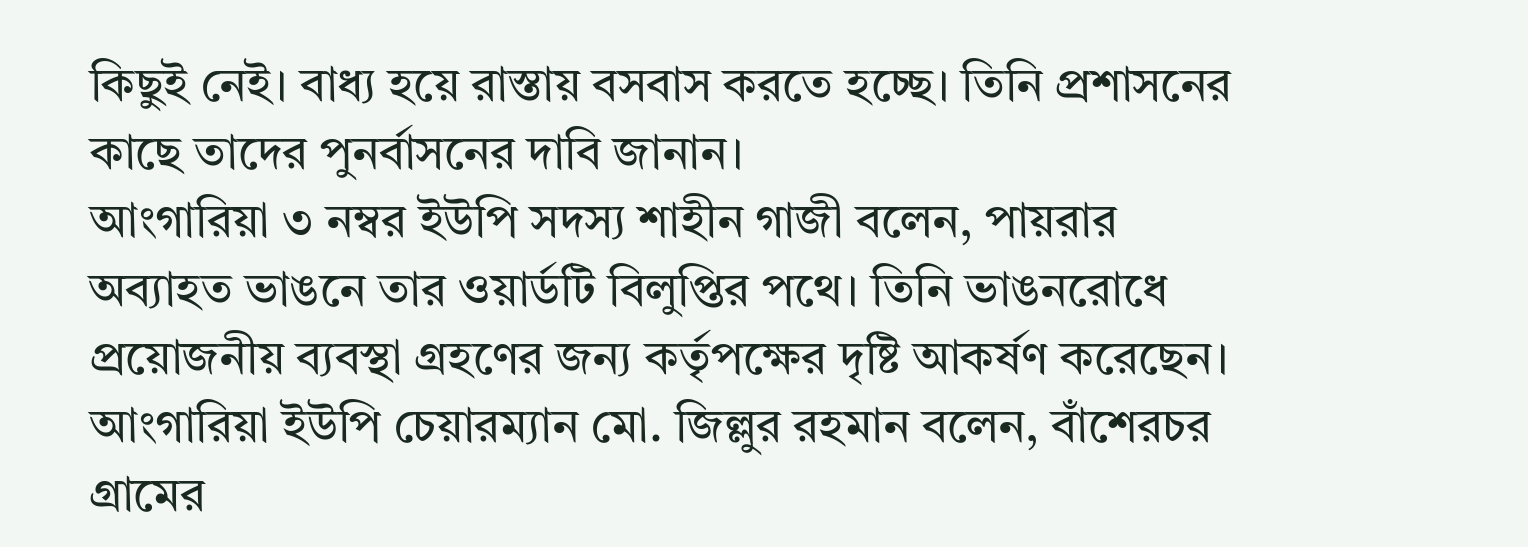কিছুই নেই। বাধ্য হয়ে রাস্তায় বসবাস করতে হচ্ছে। তিনি প্রশাসনের কাছে তাদের পুনর্বাসনের দাবি জানান।
আংগারিয়া ৩ নম্বর ইউপি সদস্য শাহীন গাজী বলেন, পায়রার অব্যাহত ভাঙনে তার ওয়ার্ডটি বিলুপ্তির পথে। তিনি ভাঙনরোধে প্রয়োজনীয় ব্যবস্থা গ্রহণের জন্য কর্তৃপক্ষের দৃষ্টি আকর্ষণ করেছেন।
আংগারিয়া ইউপি চেয়ারম্যান মো. জিল্লুর রহমান বলেন, বাঁশেরচর গ্রামের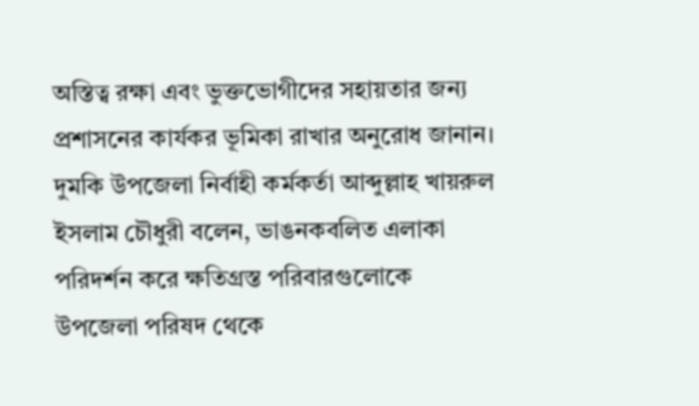অস্তিত্ব রক্ষা এবং ভুক্তভোগীদের সহায়তার জন্য প্রশাসনের কার্যকর ভূমিকা রাখার অনুরোধ জানান।
দুমকি উপজেলা নির্বাহী কর্মকর্তা আব্দুল্লাহ খায়রুল ইসলাম চৌধুরী বলেন, ভাঙনকবলিত এলাকা পরিদর্শন করে ক্ষতিগ্রস্ত পরিবারগুলোকে উপজেলা পরিষদ থেকে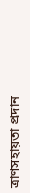ত্রাণসহায়তা প্রদান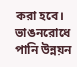করা হবে। ভাঙনরোধে পানি উন্নয়ন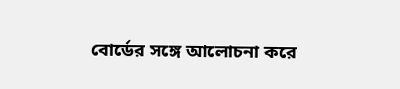বোর্ডের সঙ্গে আলোচনা করে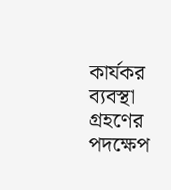কার্যকর ব্যবস্থা গ্রহণের পদক্ষেপ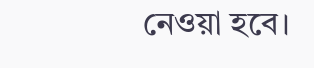নেওয়া হবে।